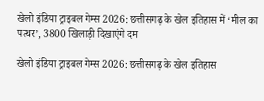खेलो इंडिया ट्राइबल गेम्स 2026: छत्तीसगढ़ के खेल इतिहास में ‘मील का पत्थर’, 3800 खिलाड़ी दिखाएंगे दम

खेलो इंडिया ट्राइबल गेम्स 2026: छत्तीसगढ़ के खेल इतिहास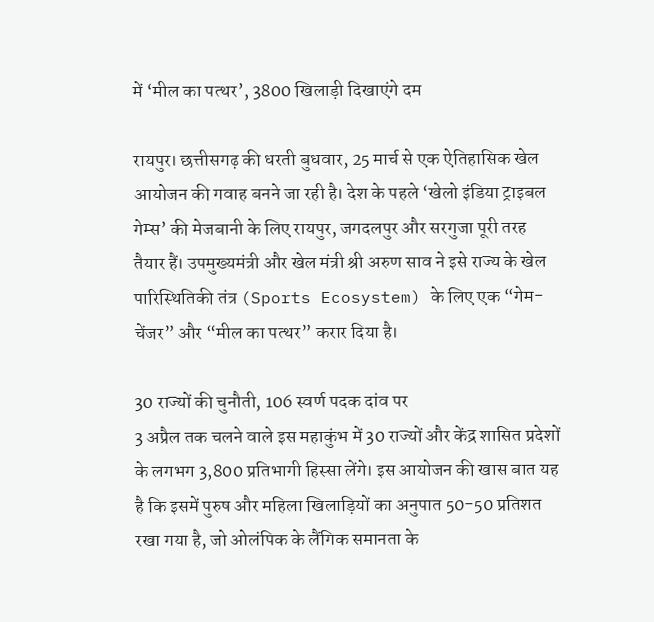में ‘मील का पत्थर’, 3800 खिलाड़ी दिखाएंगे दम

रायपुर। छत्तीसगढ़ की धरती बुधवार, 25 मार्च से एक ऐतिहासिक खेल आयोजन की गवाह बनने जा रही है। देश के पहले ‘खेलो इंडिया ट्राइबल गेम्स’ की मेजबानी के लिए रायपुर, जगदलपुर और सरगुजा पूरी तरह तैयार हैं। उपमुख्यमंत्री और खेल मंत्री श्री अरुण साव ने इसे राज्य के खेल पारिस्थितिकी तंत्र (Sports Ecosystem) के लिए एक “गेम-चेंजर” और “मील का पत्थर” करार दिया है।

30 राज्यों की चुनौती, 106 स्वर्ण पदक दांव पर
3 अप्रैल तक चलने वाले इस महाकुंभ में 30 राज्यों और केंद्र शासित प्रदेशों के लगभग 3,800 प्रतिभागी हिस्सा लेंगे। इस आयोजन की खास बात यह है कि इसमें पुरुष और महिला खिलाड़ियों का अनुपात 50-50 प्रतिशत रखा गया है, जो ओलंपिक के लैंगिक समानता के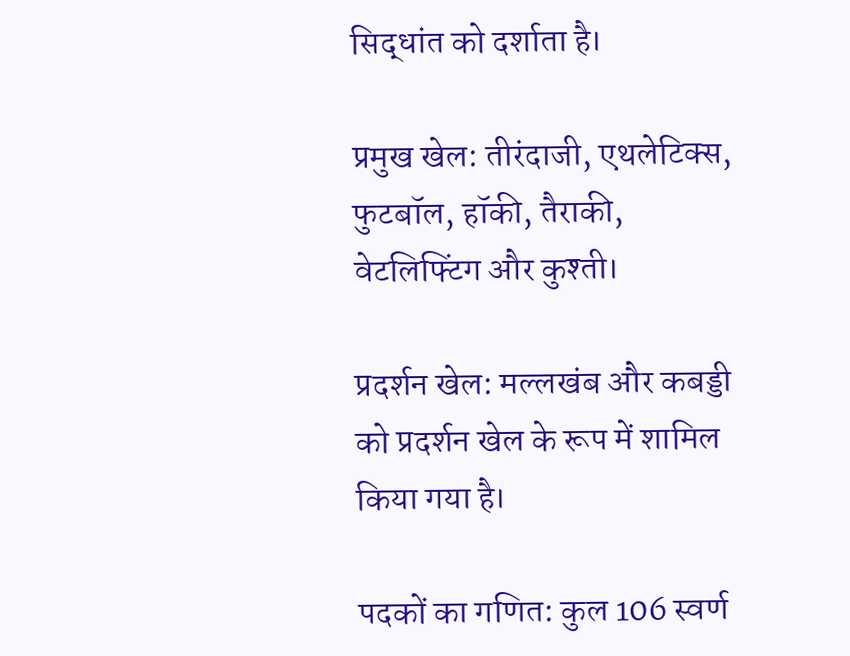सिद्धांत को दर्शाता है।

प्रमुख खेल: तीरंदाजी, एथलेटिक्स, फुटबॉल, हॉकी, तैराकी, वेटलिफ्टिंग और कुश्ती।

प्रदर्शन खेल: मल्लखंब और कबड्डी को प्रदर्शन खेल के रूप में शामिल किया गया है।

पदकों का गणित: कुल 106 स्वर्ण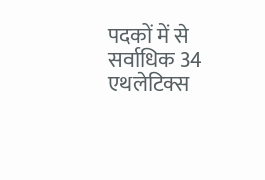पदकों में से सर्वाधिक 34 एथलेटिक्स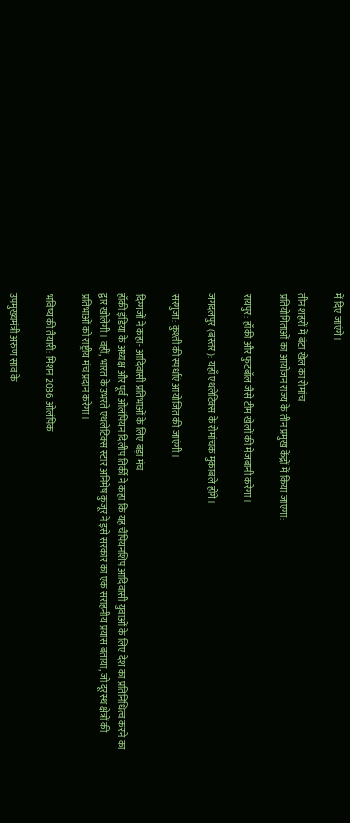में दिए जाएंगे।

तीन शहरों में बंटा खेल का रोमांच
प्रतियोगिताओं का आयोजन राज्य के तीन प्रमुख केंद्रों में किया जाएगा:

रायपुर: हॉकी और फुटबॉल जैसे टीम खेलों की मेजबानी करेगा।

जगदलपुर (बस्तर): यहाँ एथलेटिक्स के रोमांचक मुकाबले होंगे।

सरगुजा: कुश्ती की स्पर्धाएं आयोजित की जाएंगी।

दिग्गजों ने कहा- आदिवासी प्रतिभाओं के लिए बड़ा मंच
हॉकी इंडिया के अध्यक्ष और पूर्व ओलंपियन दिलीप तिर्की ने कहा कि यह चैंपियनशिप आदिवासी युवाओं के लिए देश का प्रतिनिधित्व करने का द्वार खोलेगी। वहीं, भारत के उभरते एथलेटिक्स स्टार अनिमेष कुजूर ने इसे सरकार का एक सराहनीय प्रयास बताया, जो दूरस्थ क्षेत्रों की प्रतिभाओं को राष्ट्रीय मंच प्रदान करेगा।

भविष्य की तैयारी: मिशन 2036 ओलंपिक

उपमुख्यमंत्री अरुण साव के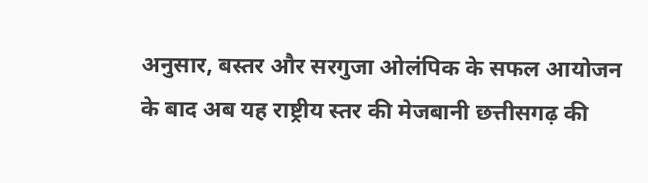अनुसार, बस्तर और सरगुजा ओलंपिक के सफल आयोजन के बाद अब यह राष्ट्रीय स्तर की मेजबानी छत्तीसगढ़ की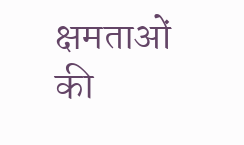क्षमताओं की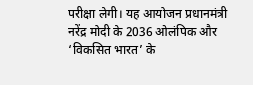परीक्षा लेगी। यह आयोजन प्रधानमंत्री नरेंद्र मोदी के 2036 ओलंपिक और ‘विकसित भारत’ के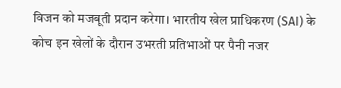विजन को मजबूती प्रदान करेगा। भारतीय खेल प्राधिकरण (SAI) के कोच इन खेलों के दौरान उभरती प्रतिभाओं पर पैनी नजर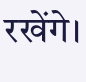रखेंगे।